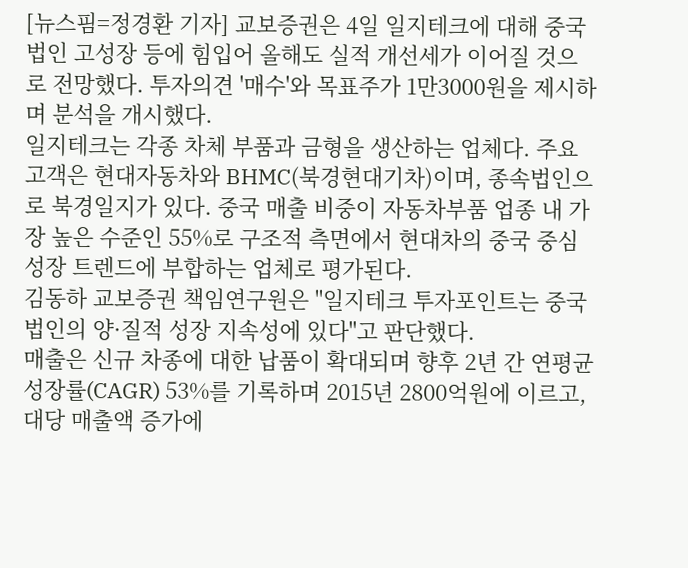[뉴스핌=정경환 기자] 교보증권은 4일 일지테크에 대해 중국법인 고성장 등에 힘입어 올해도 실적 개선세가 이어질 것으로 전망했다. 투자의견 '매수'와 목표주가 1만3000원을 제시하며 분석을 개시했다.
일지테크는 각종 차체 부품과 금형을 생산하는 업체다. 주요 고객은 현대자동차와 BHMC(북경현대기차)이며, 종속법인으로 북경일지가 있다. 중국 매출 비중이 자동차부품 업종 내 가장 높은 수준인 55%로 구조적 측면에서 현대차의 중국 중심 성장 트렌드에 부합하는 업체로 평가된다.
김동하 교보증권 책임연구원은 "일지테크 투자포인트는 중국법인의 양·질적 성장 지속성에 있다"고 판단했다.
매출은 신규 차종에 대한 납품이 확대되며 향후 2년 간 연평균성장률(CAGR) 53%를 기록하며 2015년 2800억원에 이르고, 대당 매출액 증가에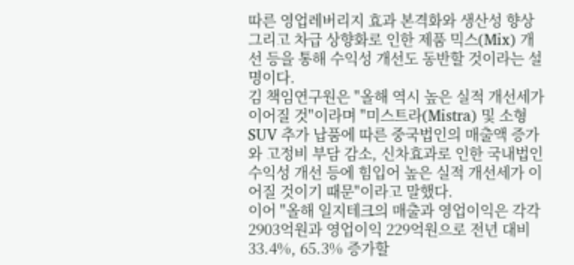따른 영업레버리지 효과 본격화와 생산성 향상 그리고 차급 상향화로 인한 제품 믹스(Mix) 개선 등을 통해 수익성 개선도 동반할 것이라는 설명이다.
김 책임연구원은 "올해 역시 높은 실적 개선세가 이어질 것"이라며 "미스트라(Mistra) 및 소형 SUV 추가 납품에 따른 중국법인의 매출액 증가와 고정비 부담 감소, 신차효과로 인한 국내법인 수익성 개선 등에 힘입어 높은 실적 개선세가 이어질 것이기 때문"이라고 말했다.
이어 "올해 일지테크의 매출과 영업이익은 각각 2903억원과 영업이익 229억원으로 전년 대비 33.4%, 65.3% 증가할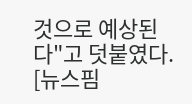것으로 예상된다"고 덧붙였다.
[뉴스핌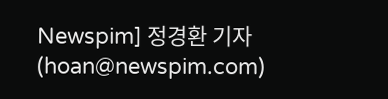Newspim] 정경환 기자 (hoan@newspim.com)